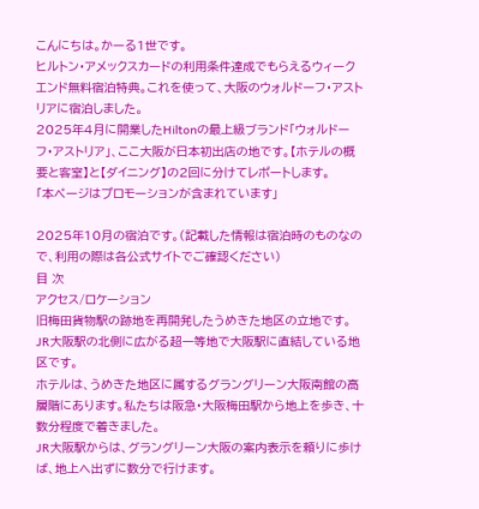こんにちは。かーる1世です。
ヒルトン・アメックスカードの利用条件達成でもらえるウィークエンド無料宿泊特典。これを使って、大阪のウォルドーフ・アストリアに宿泊しました。
2025年4月に開業したHiltonの最上級ブランド「ウォルドーフ・アストリア」、ここ大阪が日本初出店の地です。【ホテルの概要と客室】と【ダイニング】の2回に分けてレポートします。
「本ページはプロモーションが含まれています」

2025年10月の宿泊です。(記載した情報は宿泊時のものなので、利用の際は各公式サイトでご確認ください)
目 次
アクセス/ロケーション
旧梅田貨物駅の跡地を再開発したうめきた地区の立地です。JR大阪駅の北側に広がる超一等地で大阪駅に直結している地区です。
ホテルは、うめきた地区に属するグラングリーン大阪南館の高層階にあります。私たちは阪急・大阪梅田駅から地上を歩き、十数分程度で着きました。
JR大阪駅からは、グラングリーン大阪の案内表示を頼りに歩けば、地上へ出ずに数分で行けます。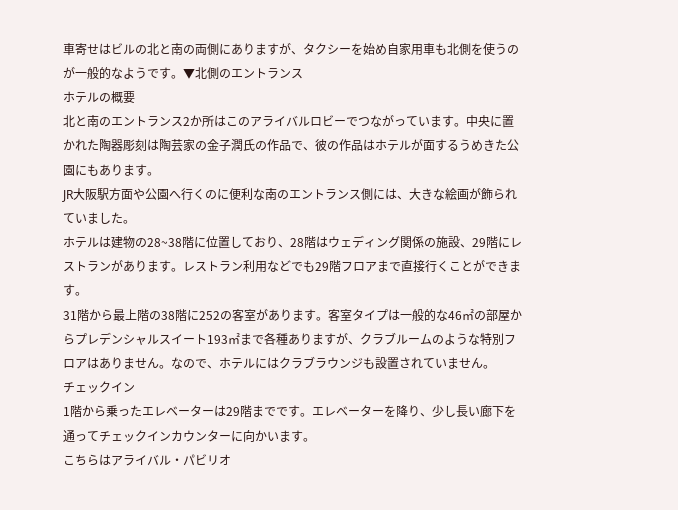車寄せはビルの北と南の両側にありますが、タクシーを始め自家用車も北側を使うのが一般的なようです。▼北側のエントランス
ホテルの概要
北と南のエントランス2か所はこのアライバルロビーでつながっています。中央に置かれた陶器彫刻は陶芸家の金子潤氏の作品で、彼の作品はホテルが面するうめきた公園にもあります。
JR大阪駅方面や公園へ行くのに便利な南のエントランス側には、大きな絵画が飾られていました。
ホテルは建物の28~38階に位置しており、28階はウェディング関係の施設、29階にレストランがあります。レストラン利用などでも29階フロアまで直接行くことができます。
31階から最上階の38階に252の客室があります。客室タイプは一般的な46㎡の部屋からプレデンシャルスイート193㎡まで各種ありますが、クラブルームのような特別フロアはありません。なので、ホテルにはクラブラウンジも設置されていません。
チェックイン
1階から乗ったエレベーターは29階までです。エレベーターを降り、少し長い廊下を通ってチェックインカウンターに向かいます。
こちらはアライバル・パビリオ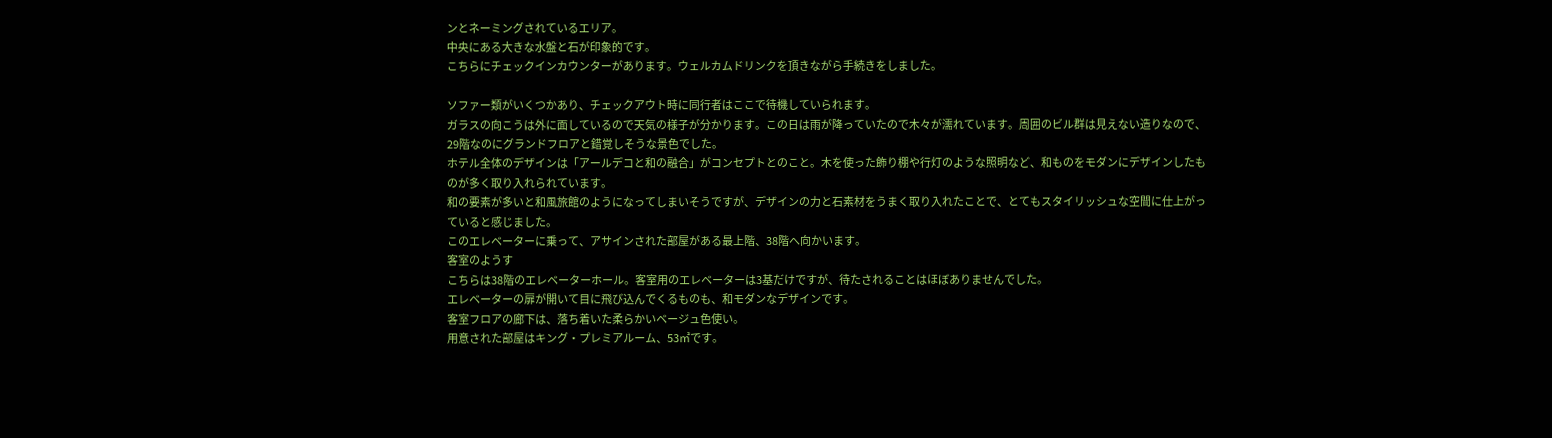ンとネーミングされているエリア。
中央にある大きな水盤と石が印象的です。
こちらにチェックインカウンターがあります。ウェルカムドリンクを頂きながら手続きをしました。

ソファー類がいくつかあり、チェックアウト時に同行者はここで待機していられます。
ガラスの向こうは外に面しているので天気の様子が分かります。この日は雨が降っていたので木々が濡れています。周囲のビル群は見えない造りなので、29階なのにグランドフロアと錯覚しそうな景色でした。
ホテル全体のデザインは「アールデコと和の融合」がコンセプトとのこと。木を使った飾り棚や行灯のような照明など、和ものをモダンにデザインしたものが多く取り入れられています。
和の要素が多いと和風旅館のようになってしまいそうですが、デザインの力と石素材をうまく取り入れたことで、とてもスタイリッシュな空間に仕上がっていると感じました。
このエレベーターに乗って、アサインされた部屋がある最上階、38階へ向かいます。
客室のようす
こちらは38階のエレベーターホール。客室用のエレベーターは3基だけですが、待たされることはほぼありませんでした。
エレベーターの扉が開いて目に飛び込んでくるものも、和モダンなデザインです。
客室フロアの廊下は、落ち着いた柔らかいベージュ色使い。
用意された部屋はキング・プレミアルーム、53㎡です。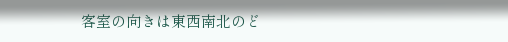客室の向きは東西南北のど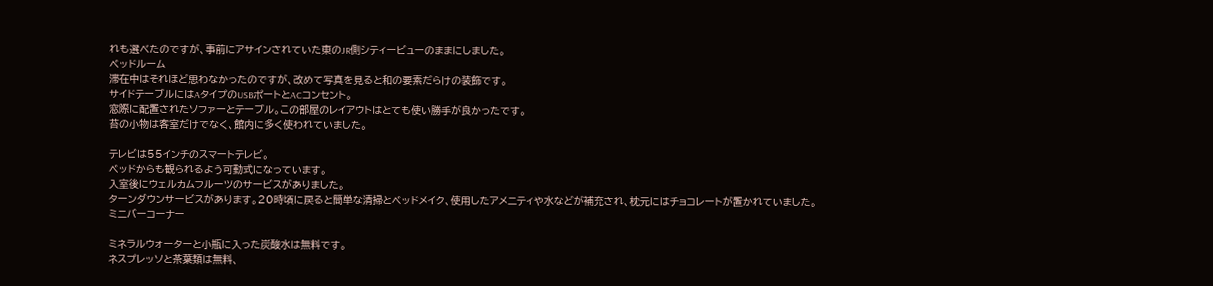れも選べたのですが、事前にアサインされていた東のJR側シティービューのままにしました。
ベッドルーム
滞在中はそれほど思わなかったのですが、改めて写真を見ると和の要素だらけの装飾です。
サイドテーブルにはAタイプのUSBポートとACコンセント。
窓際に配置されたソファーとテーブル。この部屋のレイアウトはとても使い勝手が良かったです。
苔の小物は客室だけでなく、館内に多く使われていました。

テレビは55インチのスマートテレビ。
ベッドからも観られるよう可動式になっています。
入室後にウェルカムフルーツのサービスがありました。
ターンダウンサービスがあります。20時頃に戻ると簡単な清掃とベッドメイク、使用したアメニティや水などが補充され、枕元にはチョコレートが置かれていました。
ミニバーコーナー

ミネラルウォーターと小瓶に入った炭酸水は無料です。
ネスプレッソと茶葉類は無料、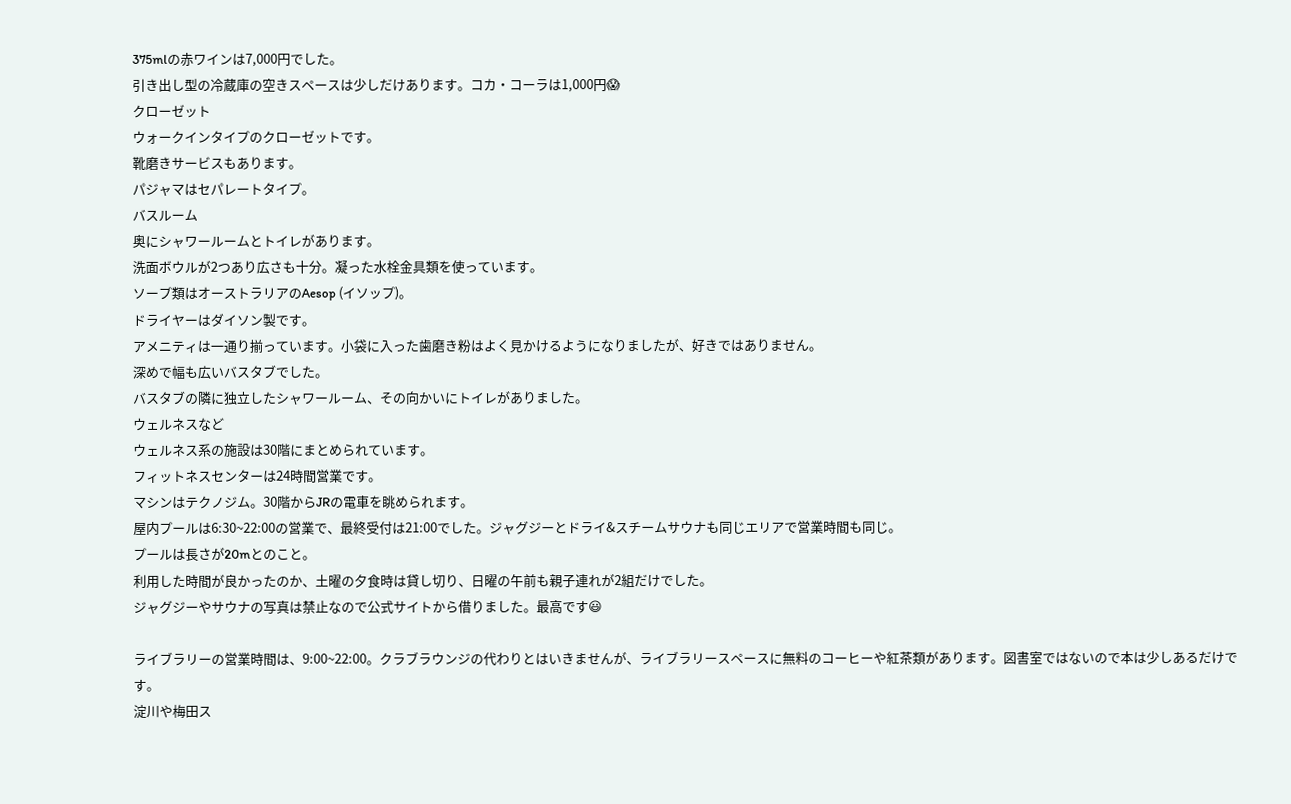375mlの赤ワインは7,000円でした。
引き出し型の冷蔵庫の空きスペースは少しだけあります。コカ・コーラは1,000円😱
クローゼット
ウォークインタイプのクローゼットです。
靴磨きサービスもあります。
パジャマはセパレートタイプ。
バスルーム
奥にシャワールームとトイレがあります。
洗面ボウルが2つあり広さも十分。凝った水栓金具類を使っています。
ソープ類はオーストラリアのAesop (イソップ)。
ドライヤーはダイソン製です。
アメニティは一通り揃っています。小袋に入った歯磨き粉はよく見かけるようになりましたが、好きではありません。
深めで幅も広いバスタブでした。
バスタブの隣に独立したシャワールーム、その向かいにトイレがありました。
ウェルネスなど
ウェルネス系の施設は30階にまとめられています。
フィットネスセンターは24時間営業です。
マシンはテクノジム。30階からJRの電車を眺められます。
屋内プールは6:30~22:00の営業で、最終受付は21:00でした。ジャグジーとドライ&スチームサウナも同じエリアで営業時間も同じ。
プールは長さが20mとのこと。
利用した時間が良かったのか、土曜の夕食時は貸し切り、日曜の午前も親子連れが2組だけでした。
ジャグジーやサウナの写真は禁止なので公式サイトから借りました。最高です😃

ライブラリーの営業時間は、9:00~22:00。クラブラウンジの代わりとはいきませんが、ライブラリースペースに無料のコーヒーや紅茶類があります。図書室ではないので本は少しあるだけです。
淀川や梅田ス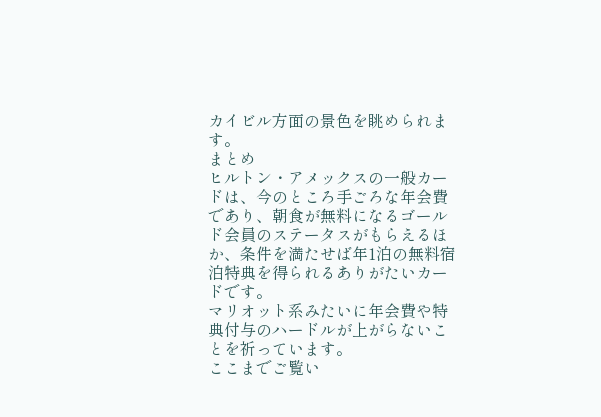カイビル方面の景色を眺められます。
まとめ
ヒルトン・アメックスの一般カードは、今のところ手ごろな年会費であり、朝食が無料になるゴールド会員のステータスがもらえるほか、条件を満たせば年1泊の無料宿泊特典を得られるありがたいカードです。
マリオット系みたいに年会費や特典付与のハードルが上がらないことを祈っています。
ここまでご覧い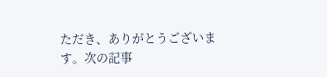ただき、ありがとうございます。次の記事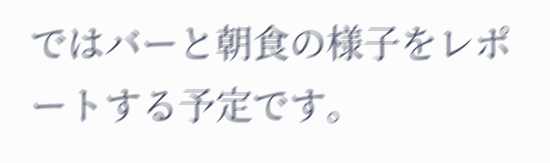ではバーと朝食の様子をレポートする予定です。